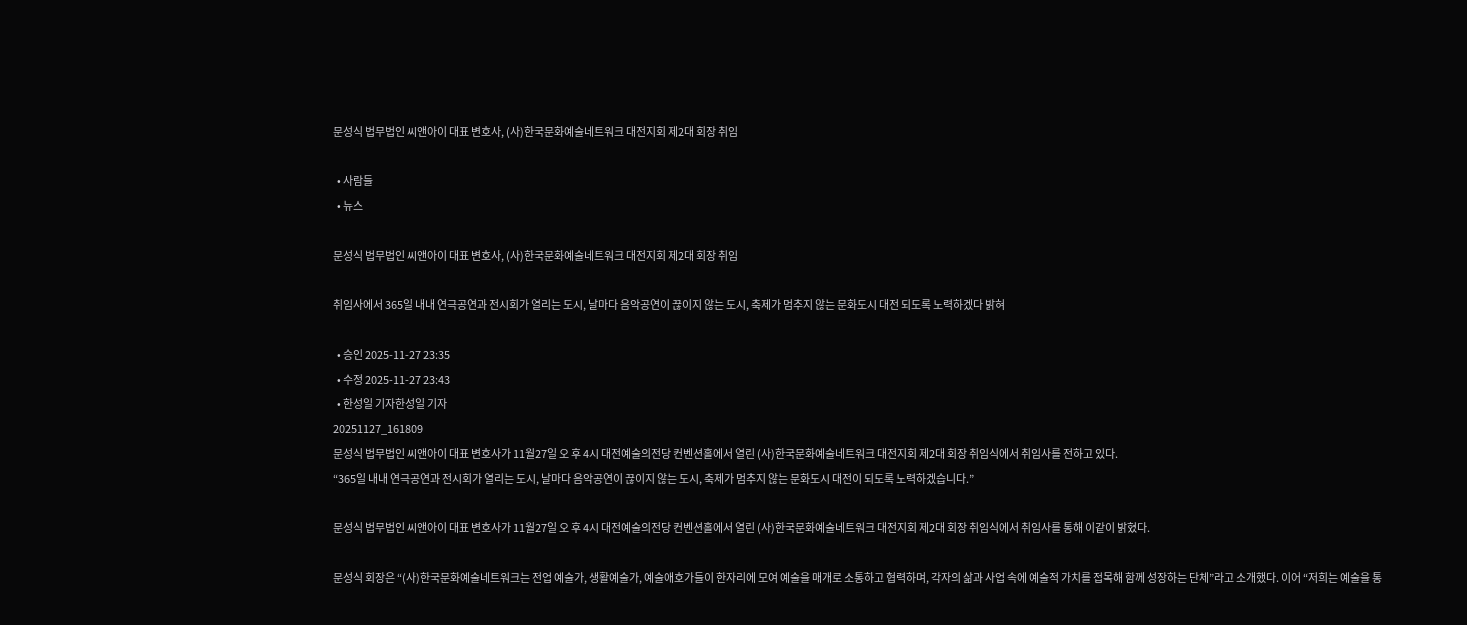문성식 법무법인 씨앤아이 대표 변호사, (사)한국문화예술네트워크 대전지회 제2대 회장 취임

  • 사람들
  • 뉴스

문성식 법무법인 씨앤아이 대표 변호사, (사)한국문화예술네트워크 대전지회 제2대 회장 취임

취임사에서 365일 내내 연극공연과 전시회가 열리는 도시, 날마다 음악공연이 끊이지 않는 도시, 축제가 멈추지 않는 문화도시 대전 되도록 노력하겠다 밝혀

  • 승인 2025-11-27 23:35
  • 수정 2025-11-27 23:43
  • 한성일 기자한성일 기자
20251127_161809
문성식 법무법인 씨앤아이 대표 변호사가 11월27일 오 후 4시 대전예술의전당 컨벤션홀에서 열린 (사)한국문화예술네트워크 대전지회 제2대 회장 취임식에서 취임사를 전하고 있다.
“365일 내내 연극공연과 전시회가 열리는 도시, 날마다 음악공연이 끊이지 않는 도시, 축제가 멈추지 않는 문화도시 대전이 되도록 노력하겠습니다.”

문성식 법무법인 씨앤아이 대표 변호사가 11월27일 오 후 4시 대전예술의전당 컨벤션홀에서 열린 (사)한국문화예술네트워크 대전지회 제2대 회장 취임식에서 취임사를 통해 이같이 밝혔다.

문성식 회장은 “(사)한국문화예술네트워크는 전업 예술가, 생활예술가, 예술애호가들이 한자리에 모여 예술을 매개로 소통하고 협력하며, 각자의 삶과 사업 속에 예술적 가치를 접목해 함께 성장하는 단체”라고 소개했다. 이어 “저희는 예술을 통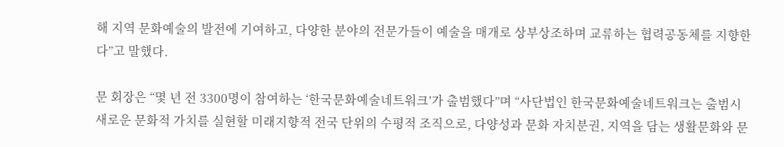해 지역 문화예술의 발전에 기여하고, 다양한 분야의 전문가들이 예술을 매개로 상부상조하며 교류하는 협력공동체를 지향한다”고 말했다.

문 회장은 “몇 년 전 3300명이 참여하는 ‘한국문화예술네트워크’가 출범했다”며 “사단법인 한국문화예술네트워크는 출범시 새로운 문화적 가치를 실현할 미래지향적 전국 단위의 수평적 조직으로, 다양성과 문화 자치분권, 지역을 담는 생활문화와 문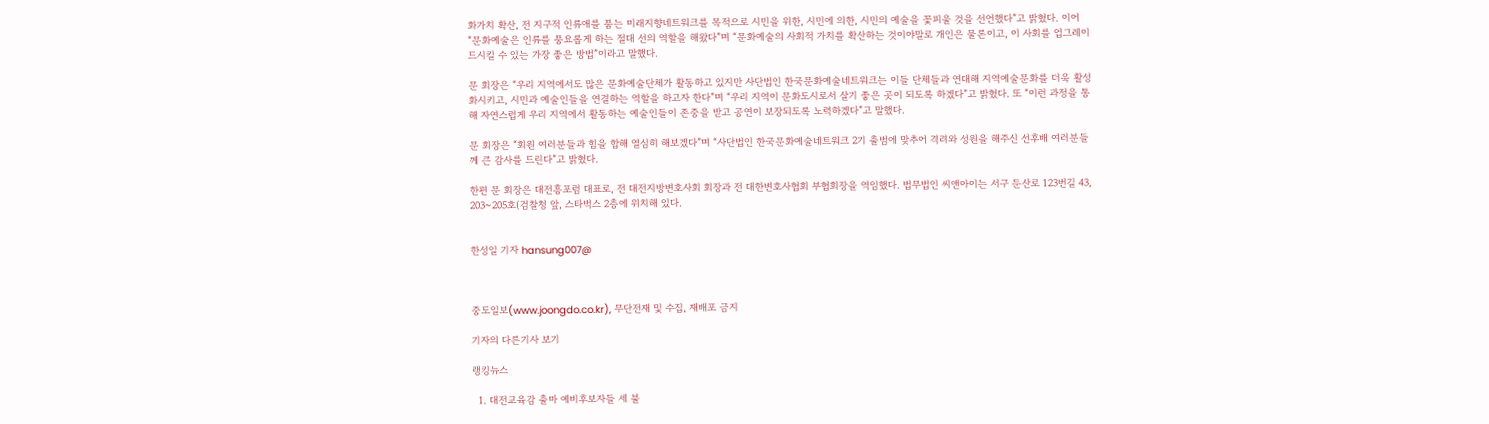화가치 확산, 전 지구적 인류애를 품는 미래지향네트워크를 목적으로 시민을 위한, 시민에 의한, 시민의 예술을 꽃피울 것을 선언했다”고 밝혔다. 이어 “문화예술은 인류를 풍요롭게 하는 절대 선의 역할을 해왔다”며 “문화예술의 사회적 가치를 확산하는 것이야말로 개인은 물론이고, 이 사회를 업그레이드시킬 수 있는 가장 좋은 방법”이라고 말했다.

문 회장은 “우리 지역에서도 많은 문화예술단체가 활동하고 있지만 사단법인 한국문화예술네트워크는 이들 단체들과 연대해 지역예술문화를 더욱 활성화시키고, 시민과 예술인들을 연결하는 역할을 하고자 한다”며 “우리 지역이 문화도시로서 살기 좋은 곳이 되도록 하겠다”고 밝혔다. 또 “이런 과정을 통해 자연스럽게 우리 지역에서 활동하는 예술인들이 존중을 받고 공연이 보장되도록 노력하겠다”고 말했다.

문 회장은 “회원 여러분들과 힘을 합해 열심히 해보겠다”며 “사단법인 한국문화예술네트워크 2기 출범에 맞추어 격려와 성원을 해주신 선후배 여러분들께 큰 감사를 드린다”고 밝혔다.

한편 문 회장은 대전흥포럼 대표로, 전 대전지방변호사회 회장과 전 대한변호사협회 부협회장을 역임했다. 법무법인 씨앤아이는 서구 둔산로 123번길 43, 203~205호(검찰청 앞, 스타벅스 2층에 위치해 있다.


한성일 기자 hansung007@



중도일보(www.joongdo.co.kr), 무단전재 및 수집, 재배포 금지

기자의 다른기사 보기

랭킹뉴스

  1. 대전교육감 출마 예비후보자들 세 불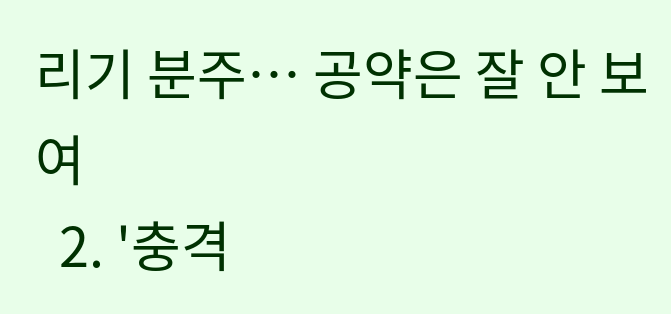리기 분주… 공약은 잘 안 보여
  2. '충격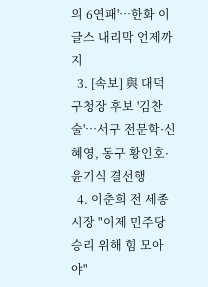의 6연패'…한화 이글스 내리막 언제까지
  3. [속보] 與 대덕구청장 후보 '김찬술'…서구 전문학·신혜영, 동구 황인호·윤기식 결선행
  4. 이춘희 전 세종시장 "이제 민주당 승리 위해 힘 모아야"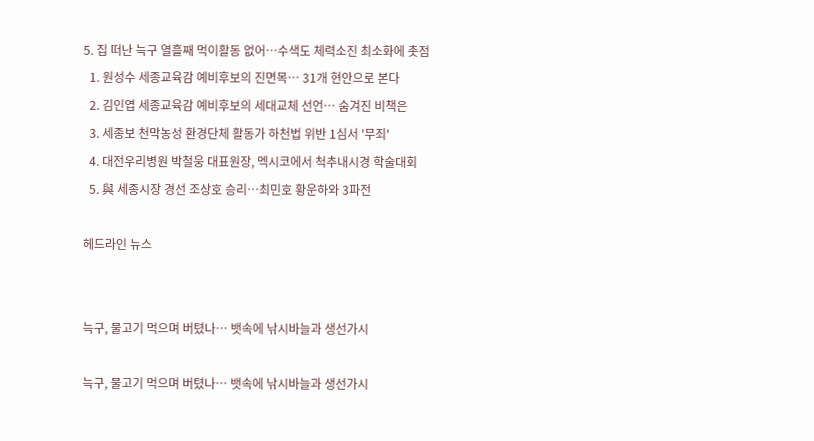5. 집 떠난 늑구 열흘째 먹이활동 없어…수색도 체력소진 최소화에 촛점
  1. 원성수 세종교육감 예비후보의 진면목… 31개 현안으로 본다
  2. 김인엽 세종교육감 예비후보의 세대교체 선언… 숨겨진 비책은
  3. 세종보 천막농성 환경단체 활동가 하천법 위반 1심서 '무죄'
  4. 대전우리병원 박철웅 대표원장, 멕시코에서 척추내시경 학술대회
  5. 與 세종시장 경선 조상호 승리…최민호 황운하와 3파전

헤드라인 뉴스


늑구, 물고기 먹으며 버텼나… 뱃속에 낚시바늘과 생선가시

늑구, 물고기 먹으며 버텼나… 뱃속에 낚시바늘과 생선가시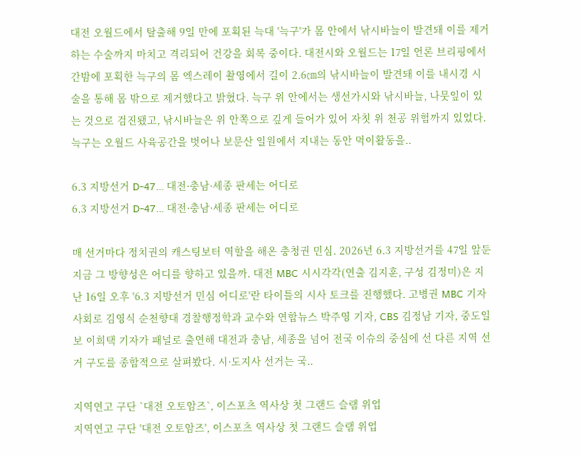대전 오월드에서 탈출해 9일 만에 포획된 늑대 '늑구'가 몸 안에서 낚시바늘이 발견돼 이를 제거하는 수술까지 마치고 격리되어 건강을 회복 중이다. 대전시와 오월드는 17일 언론 브리핑에서 간밤에 포획한 늑구의 몸 엑스레이 촬영에서 길이 2.6㎝의 낚시바늘이 발견돼 이를 내시경 시술을 통해 몸 밖으로 제거했다고 밝혔다. 늑구 위 안에서는 생선가시와 낚시바늘, 나뭇잎이 있는 것으로 검진됐고, 낚시바늘은 위 안쪽으로 깊게 들어가 있어 자칫 위 천공 위험까지 있었다. 늑구는 오월드 사육공간을 벗어나 보문산 일원에서 지내는 동안 먹이활동을..

6.3 지방선거 D-47… 대전·충남·세종 판세는 어디로
6.3 지방선거 D-47… 대전·충남·세종 판세는 어디로

매 선거마다 정치권의 캐스팅보터 역할을 해온 충청권 민심. 2026년 6.3 지방선거를 47일 앞둔 지금 그 방향성은 어디를 향하고 있을까. 대전 MBC 시시각각(연출 김지훈, 구성 김정미)은 지난 16일 오후 '6.3 지방선거 민심 어디로'란 타이틀의 시사 토크를 진행했다. 고병권 MBC 기자 사회로 김영식 순천향대 경찰행정학과 교수와 연합뉴스 박주영 기자, CBS 김정남 기자, 중도일보 이희택 기자가 패널로 출연해 대전과 충남, 세종을 넘어 전국 이슈의 중심에 선 다른 지역 선거 구도를 종합적으로 살펴봤다. 시·도지사 선거는 국..

지역연고 구단 `대전 오토암즈`, 이스포츠 역사상 첫 그랜드 슬램 위업
지역연고 구단 '대전 오토암즈', 이스포츠 역사상 첫 그랜드 슬램 위업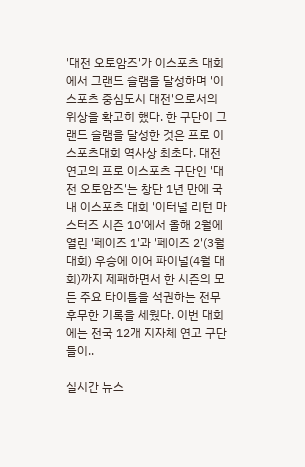'대전 오토암즈'가 이스포츠 대회에서 그랜드 슬램을 달성하며 '이스포츠 중심도시 대전'으로서의 위상을 확고히 했다. 한 구단이 그랜드 슬램을 달성한 것은 프로 이스포츠대회 역사상 최초다. 대전 연고의 프로 이스포츠 구단인 '대전 오토암즈'는 창단 1년 만에 국내 이스포츠 대회 '이터널 리턴 마스터즈 시즌 10'에서 올해 2월에 열린 '페이즈 1'과 '페이즈 2'(3월 대회) 우승에 이어 파이널(4월 대회)까지 제패하면서 한 시즌의 모든 주요 타이틀을 석권하는 전무후무한 기록을 세웠다. 이번 대회에는 전국 12개 지자체 연고 구단들이..

실시간 뉴스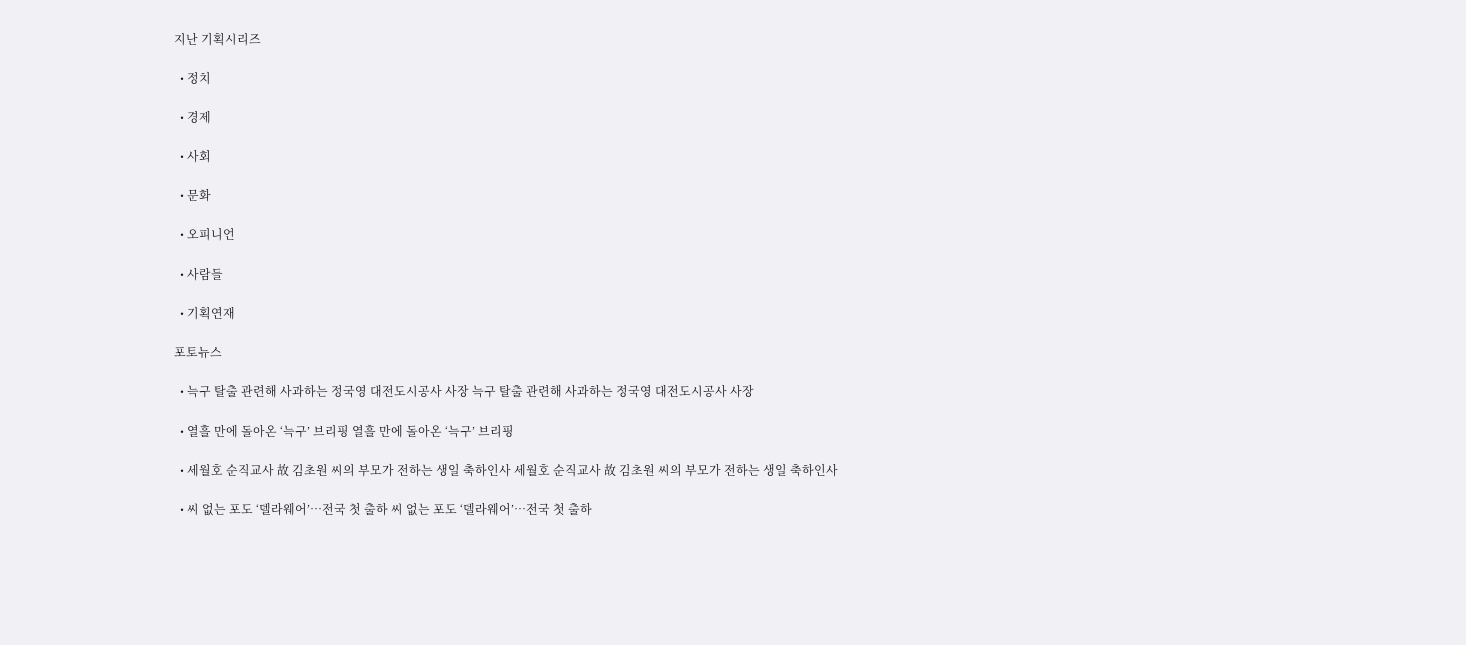지난 기획시리즈

  • 정치

  • 경제

  • 사회

  • 문화

  • 오피니언

  • 사람들

  • 기획연재

포토뉴스

  • 늑구 탈출 관련해 사과하는 정국영 대전도시공사 사장 늑구 탈출 관련해 사과하는 정국영 대전도시공사 사장

  • 열흘 만에 돌아온 ‘늑구’ 브리핑 열흘 만에 돌아온 ‘늑구’ 브리핑

  • 세월호 순직교사 故 김초원 씨의 부모가 전하는 생일 축하인사 세월호 순직교사 故 김초원 씨의 부모가 전하는 생일 축하인사

  • 씨 없는 포도 ‘델라웨어’…전국 첫 출하 씨 없는 포도 ‘델라웨어’…전국 첫 출하